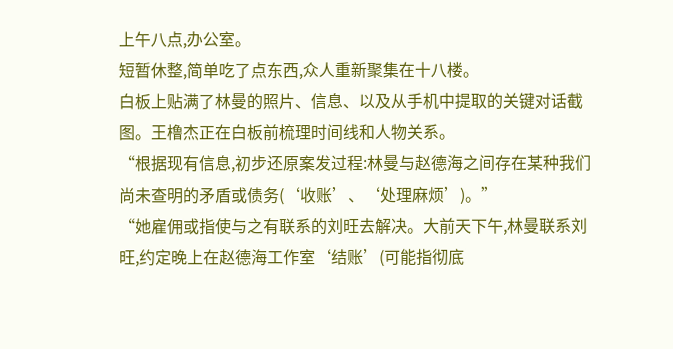上午八点,办公室。
短暂休整,简单吃了点东西,众人重新聚集在十八楼。
白板上贴满了林曼的照片、信息、以及从手机中提取的关键对话截图。王橹杰正在白板前梳理时间线和人物关系。
“根据现有信息,初步还原案发过程:林曼与赵德海之间存在某种我们尚未查明的矛盾或债务(‘收账’、‘处理麻烦’)。”
“她雇佣或指使与之有联系的刘旺去解决。大前天下午,林曼联系刘旺,约定晚上在赵德海工作室‘结账’(可能指彻底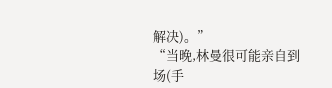解决)。”
“当晚,林曼很可能亲自到场(手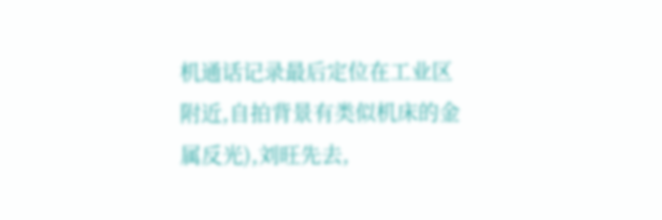机通话记录最后定位在工业区附近,自拍背景有类似机床的金属反光),刘旺先去,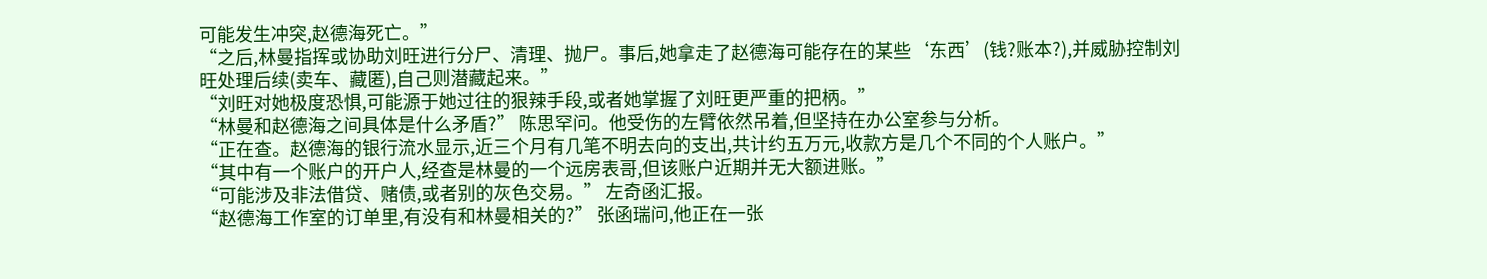可能发生冲突,赵德海死亡。”
“之后,林曼指挥或协助刘旺进行分尸、清理、抛尸。事后,她拿走了赵德海可能存在的某些‘东西’(钱?账本?),并威胁控制刘旺处理后续(卖车、藏匿),自己则潜藏起来。”
“刘旺对她极度恐惧,可能源于她过往的狠辣手段,或者她掌握了刘旺更严重的把柄。”
“林曼和赵德海之间具体是什么矛盾?” 陈思罕问。他受伤的左臂依然吊着,但坚持在办公室参与分析。
“正在查。赵德海的银行流水显示,近三个月有几笔不明去向的支出,共计约五万元,收款方是几个不同的个人账户。”
“其中有一个账户的开户人,经查是林曼的一个远房表哥,但该账户近期并无大额进账。”
“可能涉及非法借贷、赌债,或者别的灰色交易。” 左奇函汇报。
“赵德海工作室的订单里,有没有和林曼相关的?” 张函瑞问,他正在一张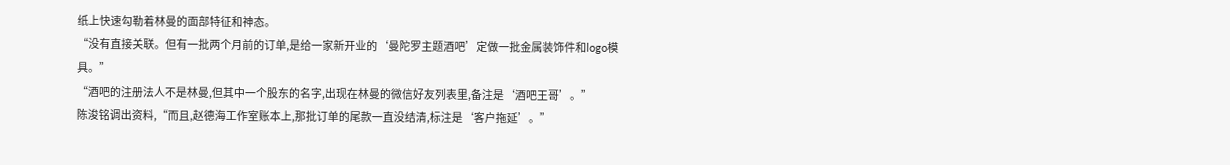纸上快速勾勒着林曼的面部特征和神态。
“没有直接关联。但有一批两个月前的订单,是给一家新开业的‘曼陀罗主题酒吧’定做一批金属装饰件和logo模具。”
“酒吧的注册法人不是林曼,但其中一个股东的名字,出现在林曼的微信好友列表里,备注是‘酒吧王哥’。”
陈浚铭调出资料,“而且,赵德海工作室账本上,那批订单的尾款一直没结清,标注是‘客户拖延’。”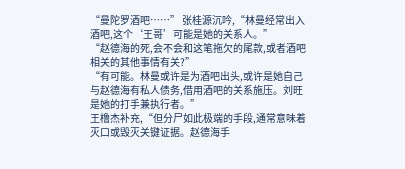“曼陀罗酒吧……” 张桂源沉吟,“林曼经常出入酒吧,这个‘王哥’可能是她的关系人。”
“赵德海的死,会不会和这笔拖欠的尾款,或者酒吧相关的其他事情有关?”
“有可能。林曼或许是为酒吧出头,或许是她自己与赵德海有私人债务,借用酒吧的关系施压。刘旺是她的打手兼执行者。”
王橹杰补充,“但分尸如此极端的手段,通常意味着灭口或毁灭关键证据。赵德海手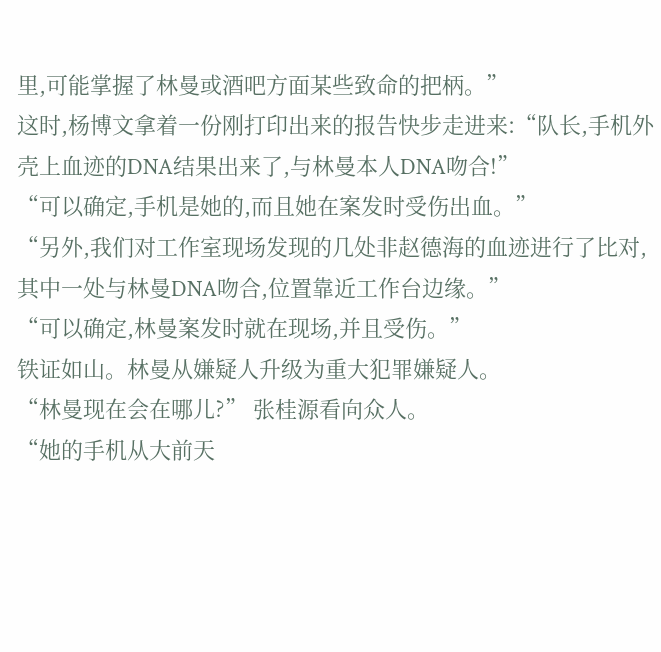里,可能掌握了林曼或酒吧方面某些致命的把柄。”
这时,杨博文拿着一份刚打印出来的报告快步走进来:“队长,手机外壳上血迹的DNA结果出来了,与林曼本人DNA吻合!”
“可以确定,手机是她的,而且她在案发时受伤出血。”
“另外,我们对工作室现场发现的几处非赵德海的血迹进行了比对,其中一处与林曼DNA吻合,位置靠近工作台边缘。”
“可以确定,林曼案发时就在现场,并且受伤。”
铁证如山。林曼从嫌疑人升级为重大犯罪嫌疑人。
“林曼现在会在哪儿?” 张桂源看向众人。
“她的手机从大前天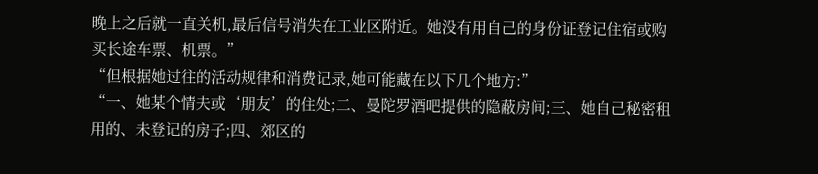晚上之后就一直关机,最后信号消失在工业区附近。她没有用自己的身份证登记住宿或购买长途车票、机票。”
“但根据她过往的活动规律和消费记录,她可能藏在以下几个地方:”
“一、她某个情夫或‘朋友’的住处;二、曼陀罗酒吧提供的隐蔽房间;三、她自己秘密租用的、未登记的房子;四、郊区的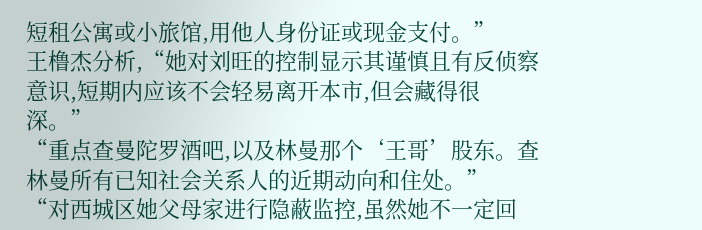短租公寓或小旅馆,用他人身份证或现金支付。”
王橹杰分析,“她对刘旺的控制显示其谨慎且有反侦察意识,短期内应该不会轻易离开本市,但会藏得很深。”
“重点查曼陀罗酒吧,以及林曼那个‘王哥’股东。查林曼所有已知社会关系人的近期动向和住处。”
“对西城区她父母家进行隐蔽监控,虽然她不一定回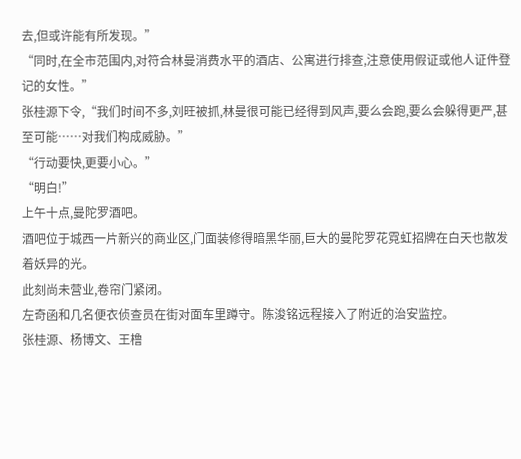去,但或许能有所发现。”
“同时,在全市范围内,对符合林曼消费水平的酒店、公寓进行排查,注意使用假证或他人证件登记的女性。”
张桂源下令,“我们时间不多,刘旺被抓,林曼很可能已经得到风声,要么会跑,要么会躲得更严,甚至可能……对我们构成威胁。”
“行动要快,更要小心。”
“明白!”
上午十点,曼陀罗酒吧。
酒吧位于城西一片新兴的商业区,门面装修得暗黑华丽,巨大的曼陀罗花霓虹招牌在白天也散发着妖异的光。
此刻尚未营业,卷帘门紧闭。
左奇函和几名便衣侦查员在街对面车里蹲守。陈浚铭远程接入了附近的治安监控。
张桂源、杨博文、王橹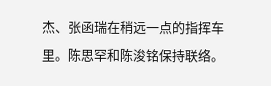杰、张函瑞在稍远一点的指挥车里。陈思罕和陈浚铭保持联络。